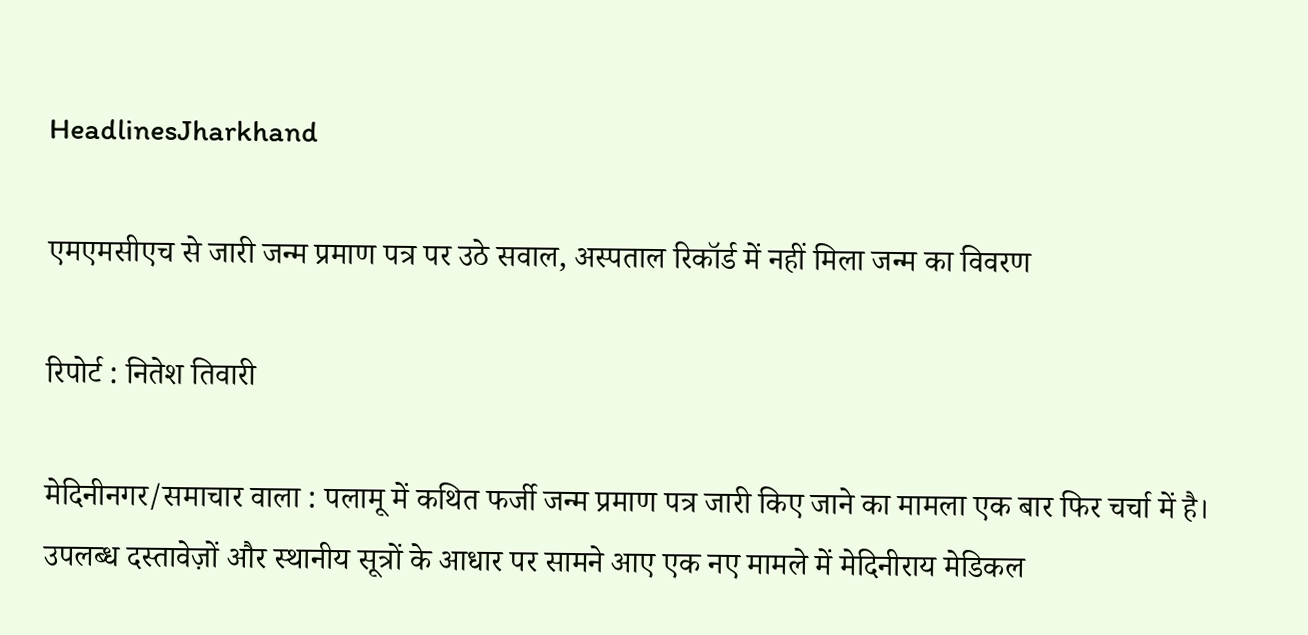HeadlinesJharkhand

एमएमसीएच से जारी जन्म प्रमाण पत्र पर उठे सवाल, अस्पताल रिकॉर्ड में नहीं मिला जन्म का विवरण

रिपोर्ट : नितेश तिवारी

मेदिनीनगर/समाचार वाला : पलामू में कथित फर्जी जन्म प्रमाण पत्र जारी किए जाने का मामला एक बार फिर चर्चा में है। उपलब्ध दस्तावेज़ों और स्थानीय सूत्रों के आधार पर सामने आए एक नए मामले में मेदिनीराय मेडिकल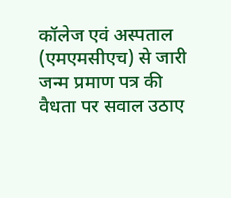कॉलेज एवं अस्पताल (एमएमसीएच) से जारी जन्म प्रमाण पत्र की वैधता पर सवाल उठाए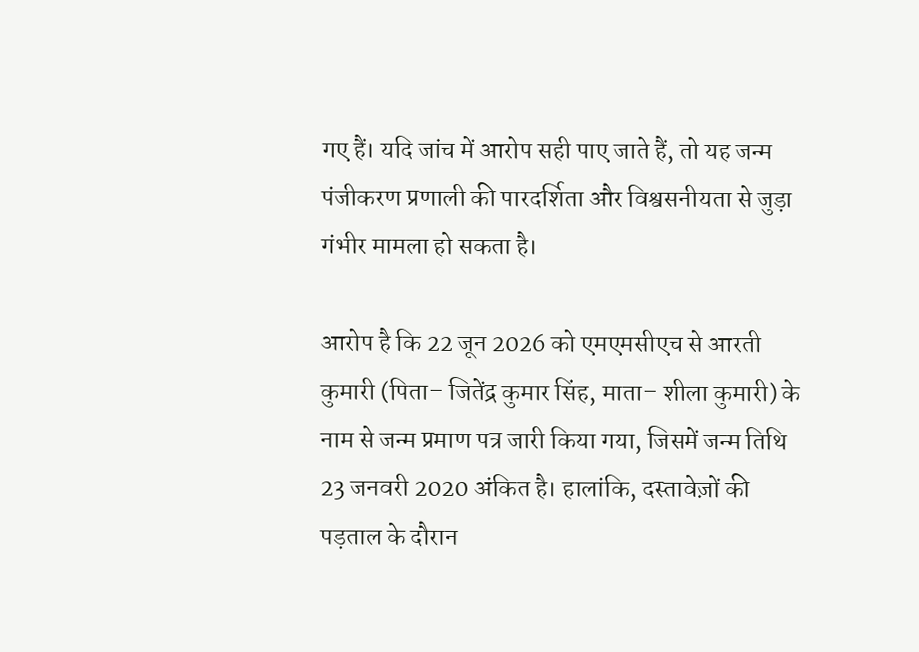गए हैं। यदि जांच में आरोप सही पाए जाते हैं, तो यह जन्म पंजीकरण प्रणाली की पारदर्शिता और विश्वसनीयता से जुड़ा गंभीर मामला हो सकता है।

आरोप है कि 22 जून 2026 को एमएमसीएच से आरती कुमारी (पिता– जितेंद्र कुमार सिंह, माता– शीला कुमारी) के नाम से जन्म प्रमाण पत्र जारी किया गया, जिसमें जन्म तिथि 23 जनवरी 2020 अंकित है। हालांकि, दस्तावेज़ों की पड़ताल के दौरान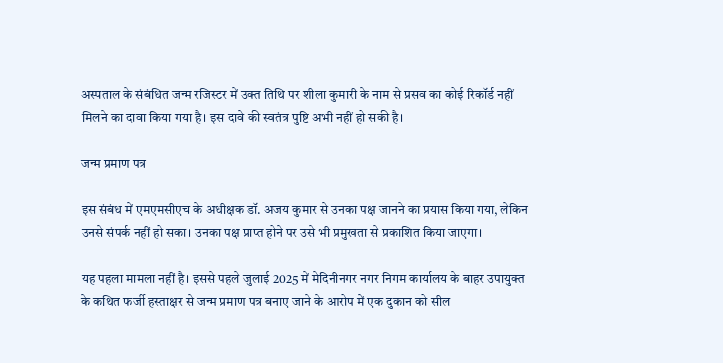अस्पताल के संबंधित जन्म रजिस्टर में उक्त तिथि पर शीला कुमारी के नाम से प्रसव का कोई रिकॉर्ड नहीं मिलने का दावा किया गया है। इस दावे की स्वतंत्र पुष्टि अभी नहीं हो सकी है।

जन्म प्रमाण पत्र

इस संबंध में एमएमसीएच के अधीक्षक डॉ. अजय कुमार से उनका पक्ष जानने का प्रयास किया गया, लेकिन उनसे संपर्क नहीं हो सका। उनका पक्ष प्राप्त होने पर उसे भी प्रमुखता से प्रकाशित किया जाएगा।

यह पहला मामला नहीं है। इससे पहले जुलाई 2025 में मेदिनीनगर नगर निगम कार्यालय के बाहर उपायुक्त के कथित फर्जी हस्ताक्षर से जन्म प्रमाण पत्र बनाए जाने के आरोप में एक दुकान को सील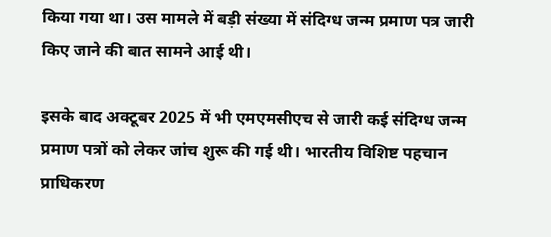किया गया था। उस मामले में बड़ी संख्या में संदिग्ध जन्म प्रमाण पत्र जारी किए जाने की बात सामने आई थी।

इसके बाद अक्टूबर 2025 में भी एमएमसीएच से जारी कई संदिग्ध जन्म प्रमाण पत्रों को लेकर जांच शुरू की गई थी। भारतीय विशिष्ट पहचान प्राधिकरण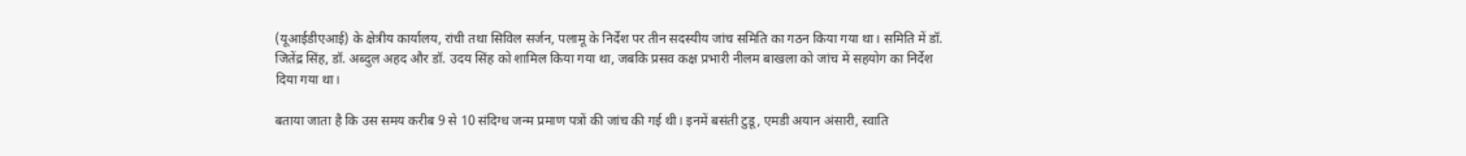(यूआईडीएआई) के क्षेत्रीय कार्यालय, रांची तथा सिविल सर्जन, पलामू के निर्देश पर तीन सदस्यीय जांच समिति का गठन किया गया था। समिति में डॉ. जितेंद्र सिंह, डॉ. अब्दुल अहद और डॉ. उदय सिंह को शामिल किया गया था, जबकि प्रसव कक्ष प्रभारी नीलम बाखला को जांच में सहयोग का निर्देश दिया गया था।

बताया जाता है कि उस समय करीब 9 से 10 संदिग्ध जन्म प्रमाण पत्रों की जांच की गई थी। इनमें बसंती टुडू, एमडी अयान अंसारी, स्वाति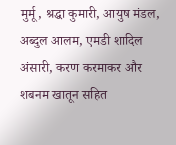मुर्मू, श्रद्धा कुमारी, आयुष मंडल, अब्दुल आलम, एमडी शादिल अंसारी, करण करमाकर और शबनम खातून सहित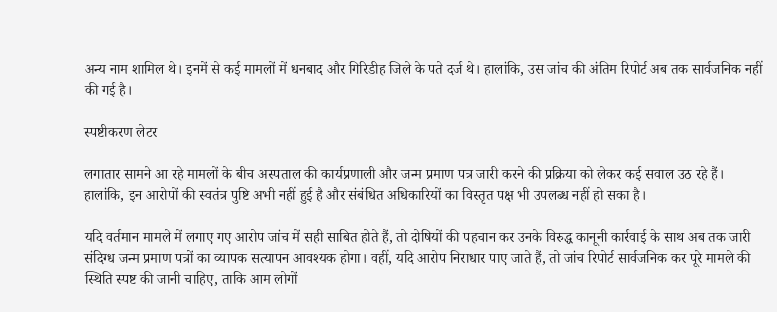अन्य नाम शामिल थे। इनमें से कई मामलों में धनबाद और गिरिडीह जिले के पते दर्ज थे। हालांकि, उस जांच की अंतिम रिपोर्ट अब तक सार्वजनिक नहीं की गई है।

स्पष्टीकरण लेटर

लगातार सामने आ रहे मामलों के बीच अस्पताल की कार्यप्रणाली और जन्म प्रमाण पत्र जारी करने की प्रक्रिया को लेकर कई सवाल उठ रहे हैं। हालांकि, इन आरोपों की स्वतंत्र पुष्टि अभी नहीं हुई है और संबंधित अधिकारियों का विस्तृत पक्ष भी उपलब्ध नहीं हो सका है।

यदि वर्तमान मामले में लगाए गए आरोप जांच में सही साबित होते हैं, तो दोषियों की पहचान कर उनके विरुद्ध कानूनी कार्रवाई के साथ अब तक जारी संदिग्ध जन्म प्रमाण पत्रों का व्यापक सत्यापन आवश्यक होगा। वहीं, यदि आरोप निराधार पाए जाते हैं, तो जांच रिपोर्ट सार्वजनिक कर पूरे मामले की स्थिति स्पष्ट की जानी चाहिए, ताकि आम लोगों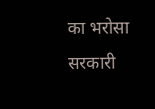का भरोसा सरकारी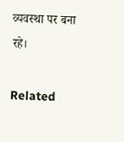व्यवस्था पर बना रहे।

Related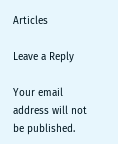Articles

Leave a Reply

Your email address will not be published.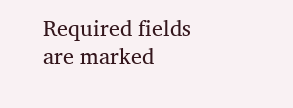Required fields are marked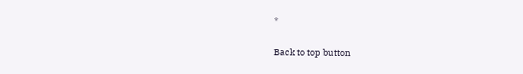*

Back to top button